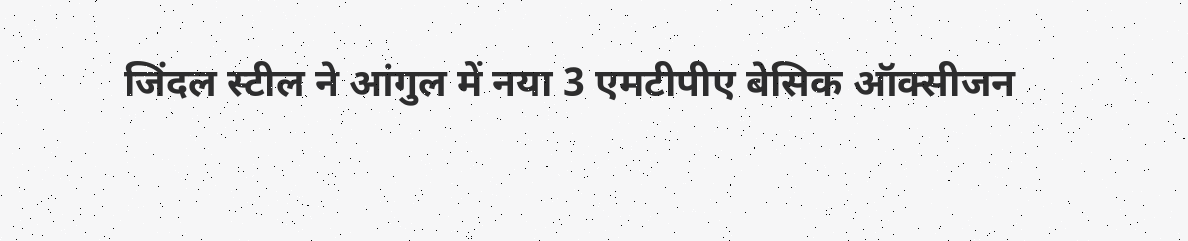जिंदल स्टील ने आंगुल में नया 3 एमटीपीए बेसिक ऑक्सीजन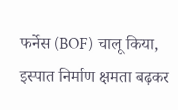फर्नेस (BOF) चालू किया, इस्पात निर्माण क्षमता बढ़कर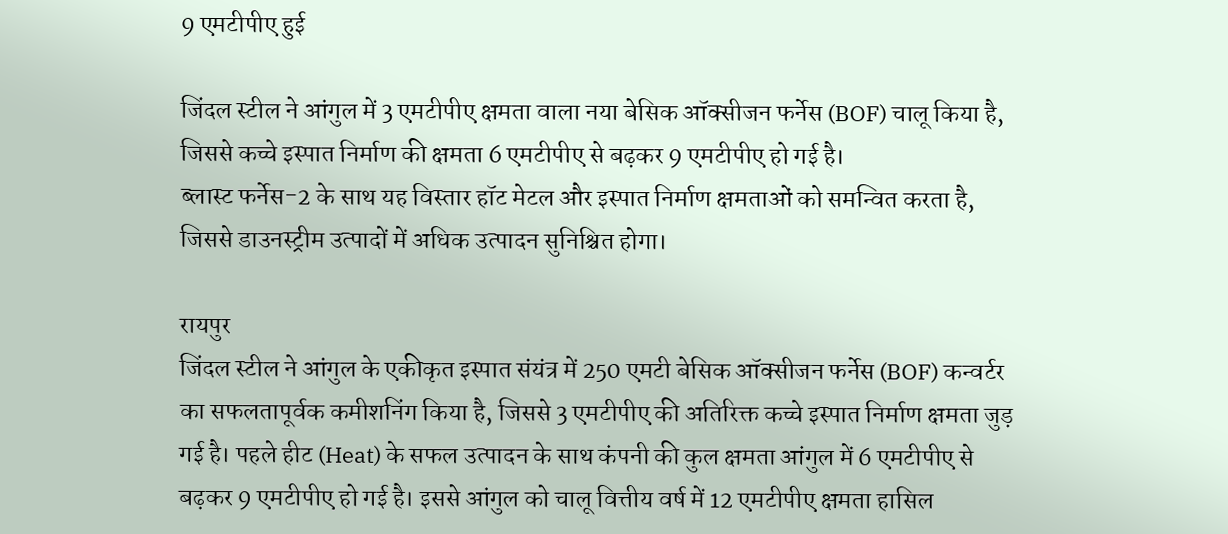9 एमटीपीए हुई

जिंदल स्टील ने आंगुल में 3 एमटीपीए क्षमता वाला नया बेसिक ऑक्सीजन फर्नेस (BOF) चालू किया है, जिससे कच्चे इस्पात निर्माण की क्षमता 6 एमटीपीए से बढ़कर 9 एमटीपीए हो गई है।
ब्लास्ट फर्नेस-2 के साथ यह विस्तार हॉट मेटल और इस्पात निर्माण क्षमताओं को समन्वित करता है, जिससे डाउनस्ट्रीम उत्पादों में अधिक उत्पादन सुनिश्चित होगा।

रायपुर
जिंदल स्टील ने आंगुल के एकीकृत इस्पात संयंत्र में 250 एमटी बेसिक ऑक्सीजन फर्नेस (BOF) कन्वर्टर का सफलतापूर्वक कमीशनिंग किया है, जिससे 3 एमटीपीए की अतिरिक्त कच्चे इस्पात निर्माण क्षमता जुड़ गई है। पहले हीट (Heat) के सफल उत्पादन के साथ कंपनी की कुल क्षमता आंगुल में 6 एमटीपीए से बढ़कर 9 एमटीपीए हो गई है। इससे आंगुल को चालू वित्तीय वर्ष में 12 एमटीपीए क्षमता हासिल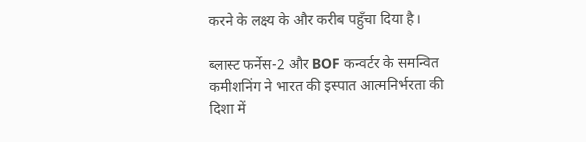करने के लक्ष्य के और करीब पहुँचा दिया है।

ब्लास्ट फर्नेस-2 और BOF कन्वर्टर के समन्वित कमीशनिंग ने भारत की इस्पात आत्मनिर्भरता की दिशा में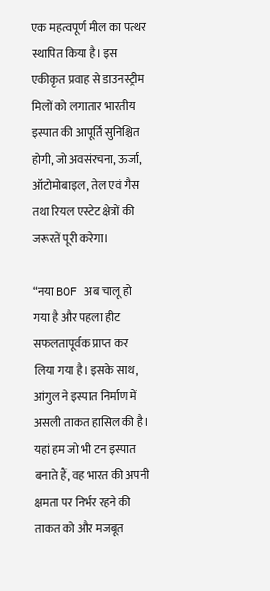एक महत्वपूर्ण मील का पत्थर स्थापित किया है। इस एकीकृत प्रवाह से डाउनस्ट्रीम मिलों को लगातार भारतीय इस्पात की आपूर्ति सुनिश्चित होगी, जो अवसंरचना, ऊर्जा, ऑटोमोबाइल, तेल एवं गैस तथा रियल एस्टेट क्षेत्रों की जरूरतें पूरी करेगा।

“नया BOF अब चालू हो गया है और पहला हीट सफलतापूर्वक प्राप्त कर लिया गया है। इसके साथ, आंगुल ने इस्पात निर्माण में असली ताकत हासिल की है। यहां हम जो भी टन इस्पात बनाते हैं, वह भारत की अपनी क्षमता पर निर्भर रहने की ताकत को और मजबूत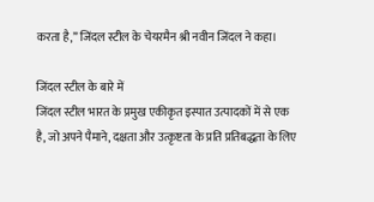करता है,” जिंदल स्टील के चेयरमैन श्री नवीन जिंदल ने कहा।

जिंदल स्टील के बारे में
जिंदल स्टील भारत के प्रमुख एकीकृत इस्पात उत्पादकों में से एक है, जो अपने पैमाने, दक्षता और उत्कृष्टता के प्रति प्रतिबद्धता के लिए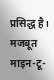प्रसिद्ध है। मजबूत माइन-टू-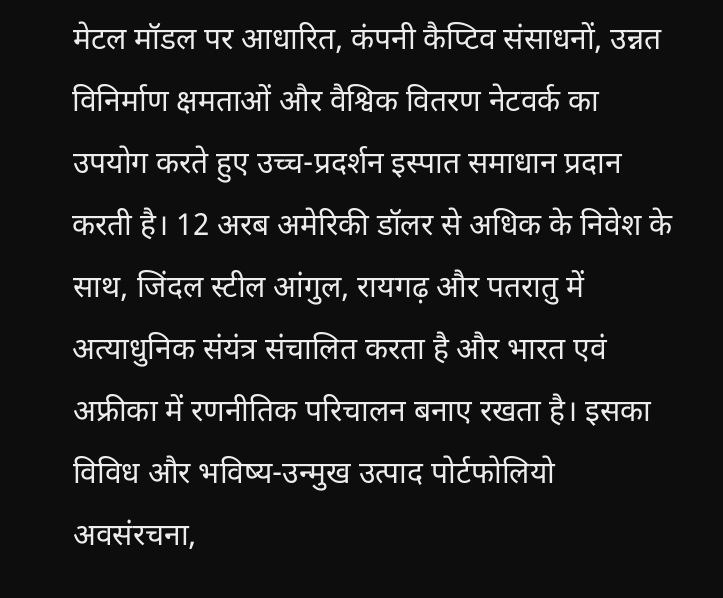मेटल मॉडल पर आधारित, कंपनी कैप्टिव संसाधनों, उन्नत विनिर्माण क्षमताओं और वैश्विक वितरण नेटवर्क का उपयोग करते हुए उच्च-प्रदर्शन इस्पात समाधान प्रदान करती है। 12 अरब अमेरिकी डॉलर से अधिक के निवेश के साथ, जिंदल स्टील आंगुल, रायगढ़ और पतरातु में अत्याधुनिक संयंत्र संचालित करता है और भारत एवं अफ्रीका में रणनीतिक परिचालन बनाए रखता है। इसका विविध और भविष्य-उन्मुख उत्पाद पोर्टफोलियो अवसंरचना,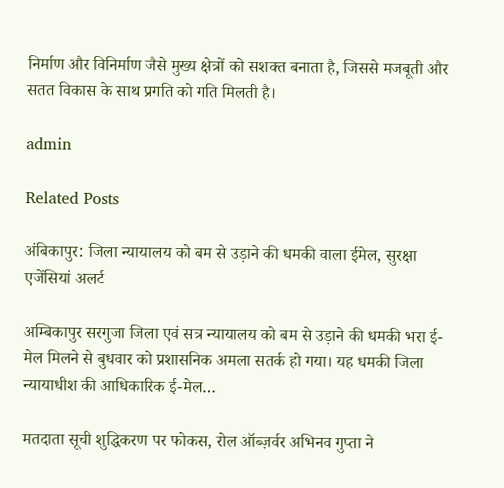निर्माण और विनिर्माण जैसे मुख्य क्षेत्रों को सशक्त बनाता है, जिससे मजबूती और सतत विकास के साथ प्रगति को गति मिलती है।

admin

Related Posts

अंबिकापुर: जिला न्यायालय को बम से उड़ाने की धमकी वाला ईमेल, सुरक्षा एजेंसियां अलर्ट

अम्बिकापुर सरगुजा जिला एवं सत्र न्यायालय को बम से उड़ाने की धमकी भरा ई-मेल मिलने से बुधवार को प्रशासनिक अमला सतर्क हो गया। यह धमकी जिला न्यायाधीश की आधिकारिक ई-मेल…

मतदाता सूची शुद्धिकरण पर फोकस, रोल ऑब्ज़र्वर अभिनव गुप्ता ने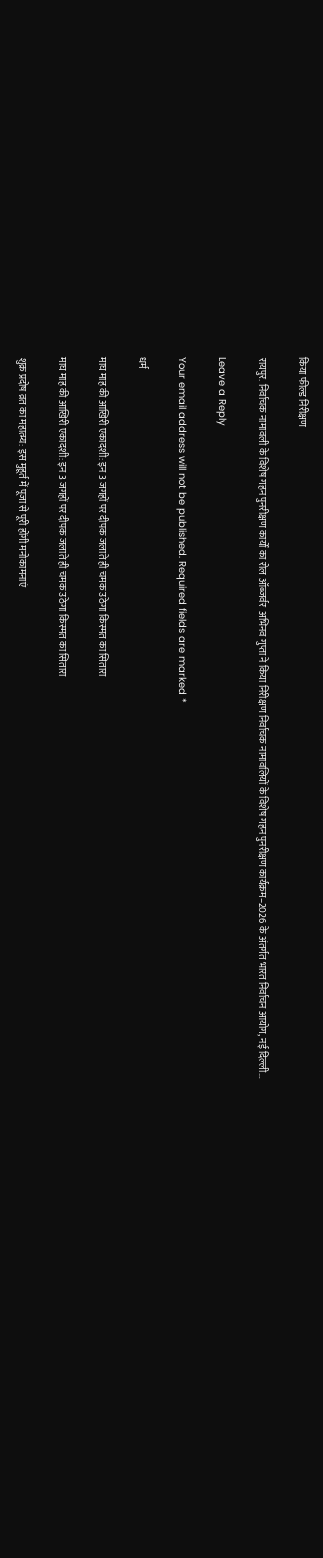किया फील्ड निरीक्षण

रायपुर. निर्वाचक नामावली के विशेष गहन पुनरीक्षण कार्यों का रोल ऑब्जर्वर  अभिनव गुप्ता ने किया निरीक्षण निर्वाचक नामावलियों के विशेष गहन पुनरीक्षण कार्यक्रम–2026 के अंतर्गत भारत निर्वाचन आयोग, नई दिल्ली…

Leave a Reply

Your email address will not be published. Required fields are marked *

धर्म

माघ माह की आखिरी एकादशी: इन 3 जगहों पर दीपक जलाते ही चमक उठेगा किस्मत का सितारा

माघ माह की आखिरी एकादशी: इन 3 जगहों पर दीपक जलाते ही चमक उठेगा किस्मत का सितारा

शुक्र प्रदोष व्रत का महात्म्य: इस मुहूर्त में पूजा से पूरी होंगी मनोकामनाएं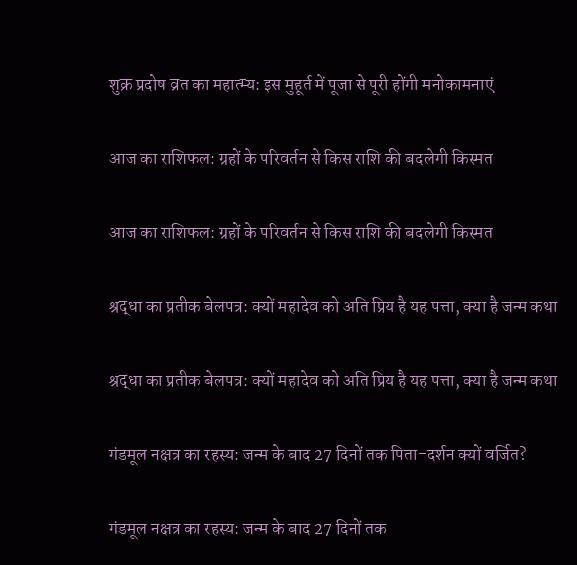शुक्र प्रदोष व्रत का महात्म्य: इस मुहूर्त में पूजा से पूरी होंगी मनोकामनाएं

आज का राशिफल: ग्रहों के परिवर्तन से किस राशि की बदलेगी किस्मत

आज का राशिफल: ग्रहों के परिवर्तन से किस राशि की बदलेगी किस्मत

श्रद्धा का प्रतीक बेलपत्र: क्यों महादेव को अति प्रिय है यह पत्ता, क्या है जन्म कथा

श्रद्धा का प्रतीक बेलपत्र: क्यों महादेव को अति प्रिय है यह पत्ता, क्या है जन्म कथा

गंडमूल नक्षत्र का रहस्य: जन्म के बाद 27 दिनों तक पिता-दर्शन क्यों वर्जित?

गंडमूल नक्षत्र का रहस्य: जन्म के बाद 27 दिनों तक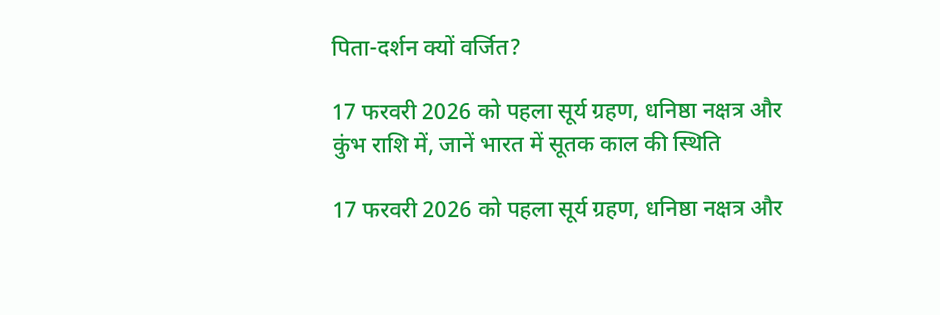पिता-दर्शन क्यों वर्जित?

17 फरवरी 2026 को पहला सूर्य ग्रहण, धनिष्ठा नक्षत्र और कुंभ राशि में, जानें भारत में सूतक काल की स्थिति

17 फरवरी 2026 को पहला सूर्य ग्रहण, धनिष्ठा नक्षत्र और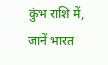कुंभ राशि में, जानें भारत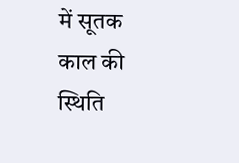में सूतक काल की स्थिति